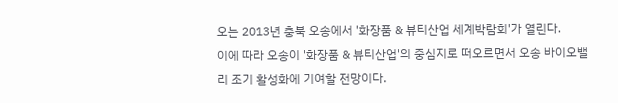오는 2013년 충북 오송에서 '화장품 & 뷰티산업 세계박람회'가 열린다.
이에 따라 오송이 '화장품 & 뷰티산업'의 중심지로 떠오르면서 오송 바이오밸리 조기 활성화에 기여할 전망이다.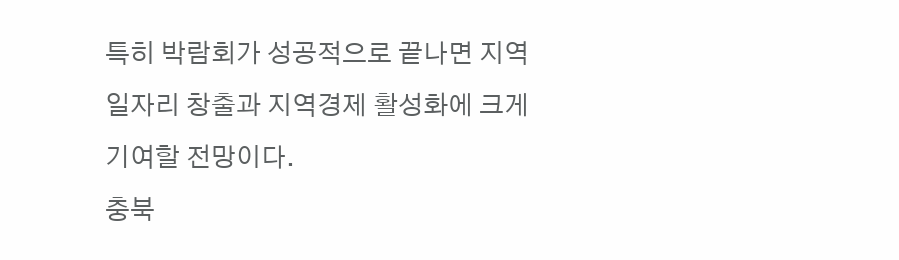특히 박람회가 성공적으로 끝나면 지역 일자리 창출과 지역경제 활성화에 크게 기여할 전망이다.
충북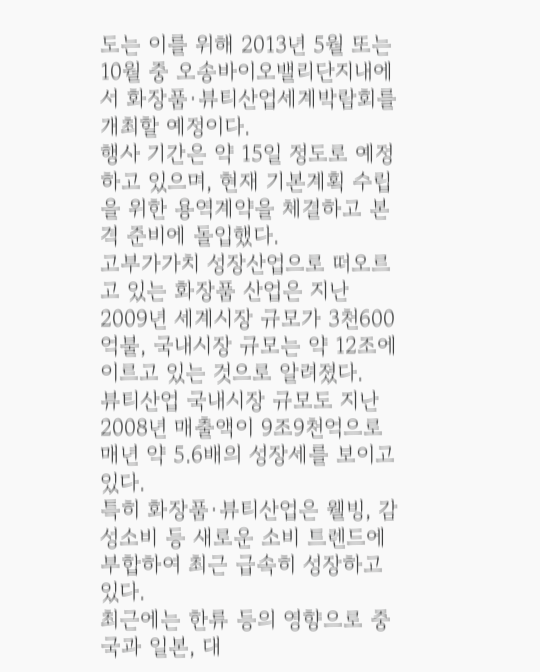도는 이를 위해 2013년 5월 또는 10월 중 오송바이오밸리단지내에서 화장품·뷰티산업세계박람회를 개최할 예정이다.
행사 기간은 약 15일 정도로 예정하고 있으며, 현재 기본계획 수립을 위한 용역계약을 체결하고 본격 준비에 돌입했다.
고부가가치 성장산업으로 떠오르고 있는 화장품 산업은 지난 2009년 세계시장 규모가 3천600억불, 국내시장 규모는 약 12조에 이르고 있는 것으로 알려졌다.
뷰티산업 국내시장 규모도 지난 2008년 매출액이 9조9천억으로 매년 약 5.6배의 성장세를 보이고 있다.
특히 화장품·뷰티산업은 웰빙, 감성소비 등 새로운 소비 트렌드에 부합하여 최근 급속히 성장하고 있다.
최근에는 한류 등의 영향으로 중국과 일본, 대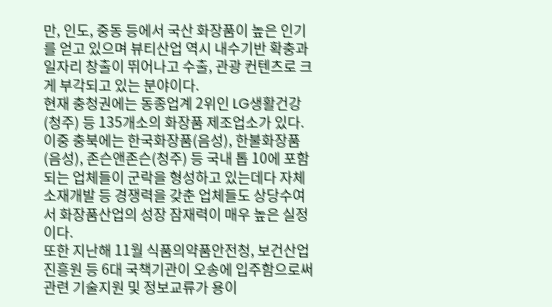만, 인도, 중동 등에서 국산 화장품이 높은 인기를 얻고 있으며 뷰티산업 역시 내수기반 확충과 일자리 창출이 뛰어나고 수출, 관광 컨텐츠로 크게 부각되고 있는 분야이다.
현재 충청권에는 동종업계 2위인 LG생활건강(청주) 등 135개소의 화장품 제조업소가 있다.
이중 충북에는 한국화장품(음성), 한불화장품(음성), 존슨앤존슨(청주) 등 국내 톱 10에 포함되는 업체들이 군락을 형성하고 있는데다 자체 소재개발 등 경쟁력을 갖춘 업체들도 상당수여서 화장품산업의 성장 잠재력이 매우 높은 실정이다.
또한 지난해 11월 식품의약품안전청, 보건산업진흥원 등 6대 국책기관이 오송에 입주함으로써 관련 기술지원 및 정보교류가 용이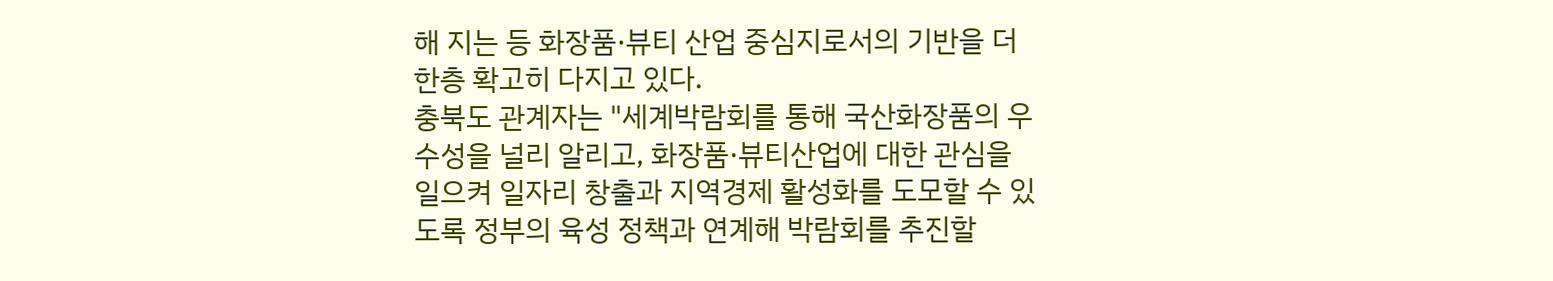해 지는 등 화장품·뷰티 산업 중심지로서의 기반을 더한층 확고히 다지고 있다.
충북도 관계자는 "세계박람회를 통해 국산화장품의 우수성을 널리 알리고, 화장품·뷰티산업에 대한 관심을 일으켜 일자리 창출과 지역경제 활성화를 도모할 수 있도록 정부의 육성 정책과 연계해 박람회를 추진할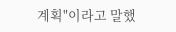계획"이라고 말했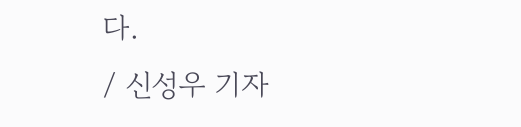다.
/ 신성우 기자